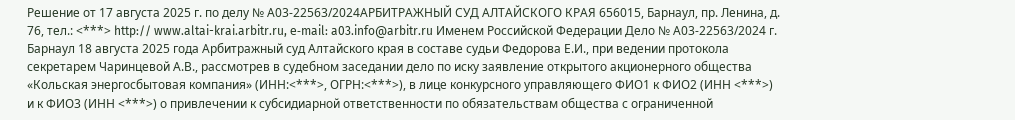Решение от 17 августа 2025 г. по делу № А03-22563/2024АРБИТРАЖНЫЙ СУД АЛТАЙСКОГО КРАЯ 656015, Барнаул, пр. Ленина, д. 76, тел.: <***> http:// www.altai-krai.arbitr.ru, е-mail: a03.info@arbitr.ru Именем Российской Федерации Дело № А03-22563/2024 г. Барнаул 18 августа 2025 года Арбитражный суд Алтайского края в составе судьи Федорова Е.И., при ведении протокола секретарем Чаринцевой А.В., рассмотрев в судебном заседании дело по иску заявление открытого акционерного общества «Кольская энергосбытовая компания» (ИНН:<***>, ОГРН:<***>), в лице конкурсного управляющего ФИО1 к ФИО2 (ИНН <***>) и к ФИО3 (ИНН <***>) о привлечении к субсидиарной ответственности по обязательствам общества с ограниченной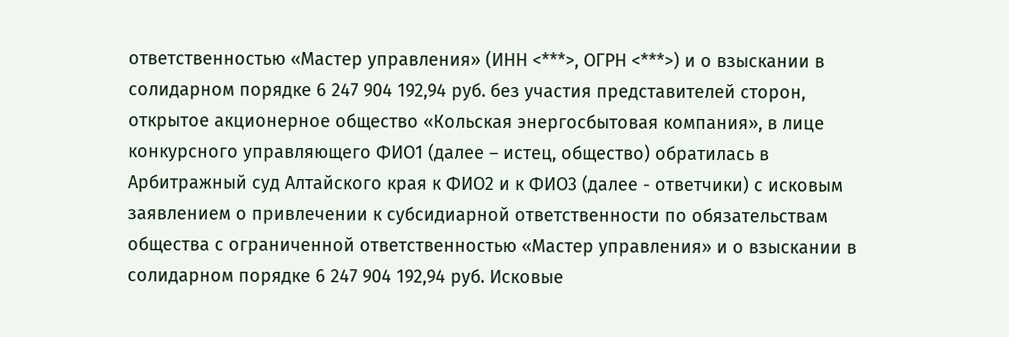ответственностью «Мастер управления» (ИНН <***>, ОГРН <***>) и о взыскании в солидарном порядке 6 247 904 192,94 руб. без участия представителей сторон, открытое акционерное общество «Кольская энергосбытовая компания», в лице конкурсного управляющего ФИО1 (далее – истец, общество) обратилась в Арбитражный суд Алтайского края к ФИО2 и к ФИО3 (далее - ответчики) с исковым заявлением о привлечении к субсидиарной ответственности по обязательствам общества с ограниченной ответственностью «Мастер управления» и о взыскании в солидарном порядке 6 247 904 192,94 руб. Исковые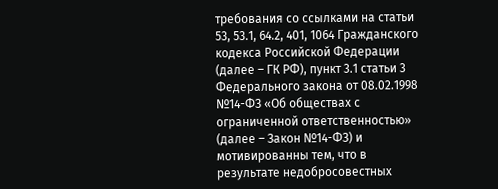требования со ссылками на статьи 53, 53.1, 64.2, 401, 1064 Гражданского кодекса Российской Федерации (далее – ГК РФ), пункт 3.1 статьи 3 Федерального закона от 08.02.1998 №14-ФЗ «Об обществах с ограниченной ответственностью» (далее – Закон №14-ФЗ) и мотивированны тем, что в результате недобросовестных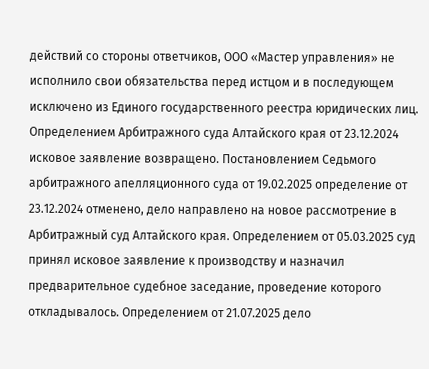действий со стороны ответчиков, ООО «Мастер управления» не исполнило свои обязательства перед истцом и в последующем исключено из Единого государственного реестра юридических лиц. Определением Арбитражного суда Алтайского края от 23.12.2024 исковое заявление возвращено. Постановлением Седьмого арбитражного апелляционного суда от 19.02.2025 определение от 23.12.2024 отменено, дело направлено на новое рассмотрение в Арбитражный суд Алтайского края. Определением от 05.03.2025 суд принял исковое заявление к производству и назначил предварительное судебное заседание, проведение которого откладывалось. Определением от 21.07.2025 дело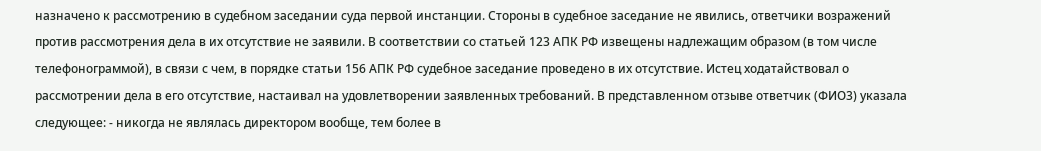назначено к рассмотрению в судебном заседании суда первой инстанции. Стороны в судебное заседание не явились, ответчики возражений против рассмотрения дела в их отсутствие не заявили. В соответствии со статьей 123 АПК РФ извещены надлежащим образом (в том числе телефонограммой), в связи с чем, в порядке статьи 156 АПК РФ судебное заседание проведено в их отсутствие. Истец ходатайствовал о рассмотрении дела в его отсутствие, настаивал на удовлетворении заявленных требований. В представленном отзыве ответчик (ФИО3) указала следующее: - никогда не являлась директором вообще, тем более в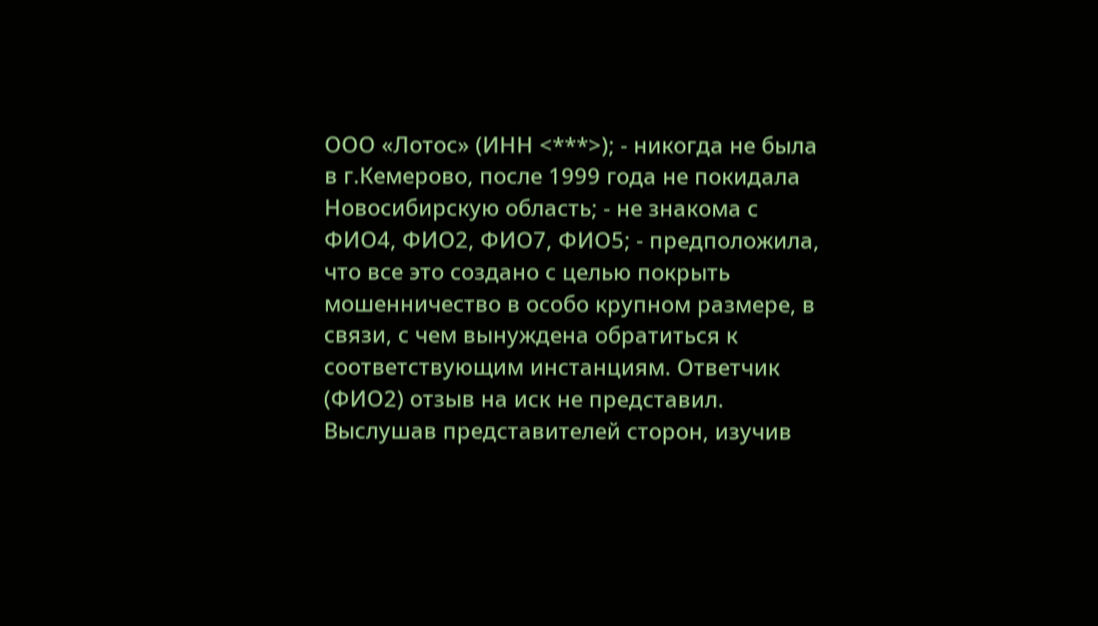ООО «Лотос» (ИНН <***>); - никогда не была в г.Кемерово, после 1999 года не покидала Новосибирскую область; - не знакома с ФИО4, ФИО2, ФИО7, ФИО5; - предположила, что все это создано с целью покрыть мошенничество в особо крупном размере, в связи, с чем вынуждена обратиться к соответствующим инстанциям. Ответчик (ФИО2) отзыв на иск не представил. Выслушав представителей сторон, изучив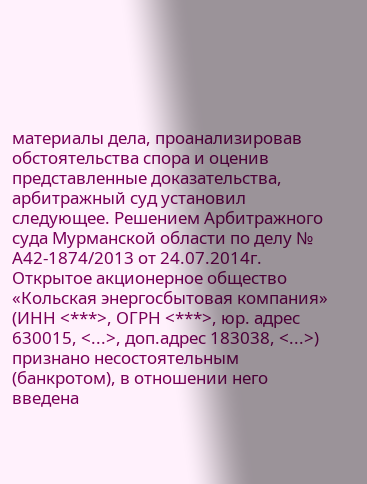материалы дела, проанализировав обстоятельства спора и оценив представленные доказательства, арбитражный суд установил следующее. Решением Арбитражного суда Мурманской области по делу № А42-1874/2013 от 24.07.2014г. Открытое акционерное общество «Кольская энергосбытовая компания» (ИНН <***>, ОГРН <***>, юр. адрес 630015, <...>, доп.адрес 183038, <...>) признано несостоятельным (банкротом), в отношении него введена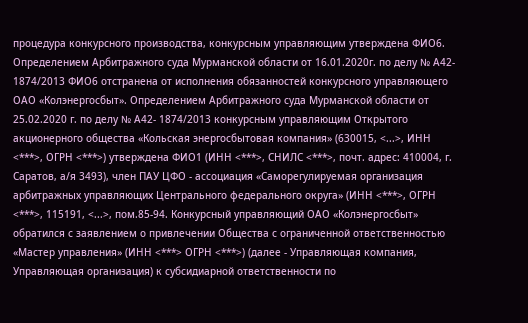процедура конкурсного производства, конкурсным управляющим утверждена ФИО6. Определением Арбитражного суда Мурманской области от 16.01.2020г. по делу № А42- 1874/2013 ФИО6 отстранена от исполнения обязанностей конкурсного управляющего ОАО «Колэнергосбыт». Определением Арбитражного суда Мурманской области от 25.02.2020 г. по делу № А42- 1874/2013 конкурсным управляющим Открытого акционерного общества «Кольская энергосбытовая компания» (630015, <...>, ИНН <***>, ОГРН <***>) утверждена ФИО1 (ИНН <***>, СНИЛС <***>, почт. адрес: 410004, г. Саратов, а/я 3493), член ПАУ ЦФО - ассоциация «Саморегулируемая организация арбитражных управляющих Центрального федерального округа» (ИНН <***>, ОГРН <***>, 115191, <...>, пом.85-94. Конкурсный управляющий ОАО «Колэнергосбыт» обратился с заявлением о привлечении Общества с ограниченной ответственностью «Мастер управления» (ИНН <***> ОГРН <***>) (далее - Управляющая компания, Управляющая организация) к субсидиарной ответственности по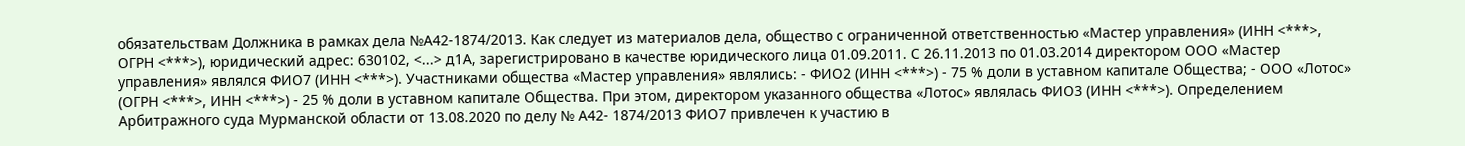обязательствам Должника в рамках дела №А42-1874/2013. Как следует из материалов дела, общество с ограниченной ответственностью «Мастер управления» (ИНН <***>, ОГРН <***>), юридический адрес: 630102, <...> д1А, зарегистрировано в качестве юридического лица 01.09.2011. С 26.11.2013 по 01.03.2014 директором ООО «Мастер управления» являлся ФИО7 (ИНН <***>). Участниками общества «Мастер управления» являлись: - ФИО2 (ИНН <***>) - 75 % доли в уставном капитале Общества; - ООО «Лотос» (ОГРН <***>, ИНН <***>) - 25 % доли в уставном капитале Общества. При этом, директором указанного общества «Лотос» являлась ФИО3 (ИНН <***>). Определением Арбитражного суда Мурманской области от 13.08.2020 по делу № А42- 1874/2013 ФИО7 привлечен к участию в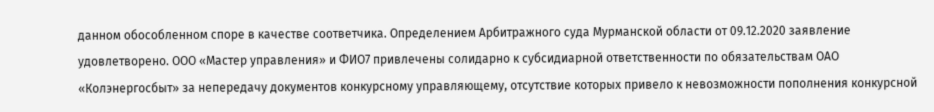данном обособленном споре в качестве соответчика. Определением Арбитражного суда Мурманской области от 09.12.2020 заявление удовлетворено. ООО «Мастер управления» и ФИО7 привлечены солидарно к субсидиарной ответственности по обязательствам ОАО «Колэнергосбыт» за непередачу документов конкурсному управляющему, отсутствие которых привело к невозможности пополнения конкурсной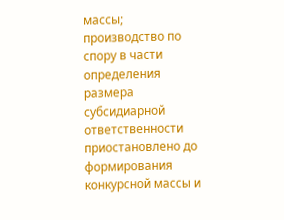массы; производство по спору в части определения размера субсидиарной ответственности приостановлено до формирования конкурсной массы и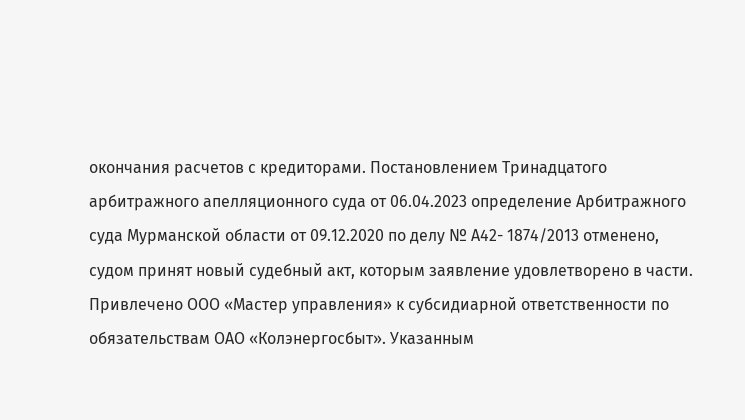окончания расчетов с кредиторами. Постановлением Тринадцатого арбитражного апелляционного суда от 06.04.2023 определение Арбитражного суда Мурманской области от 09.12.2020 по делу № А42- 1874/2013 отменено, судом принят новый судебный акт, которым заявление удовлетворено в части. Привлечено ООО «Мастер управления» к субсидиарной ответственности по обязательствам ОАО «Колэнергосбыт». Указанным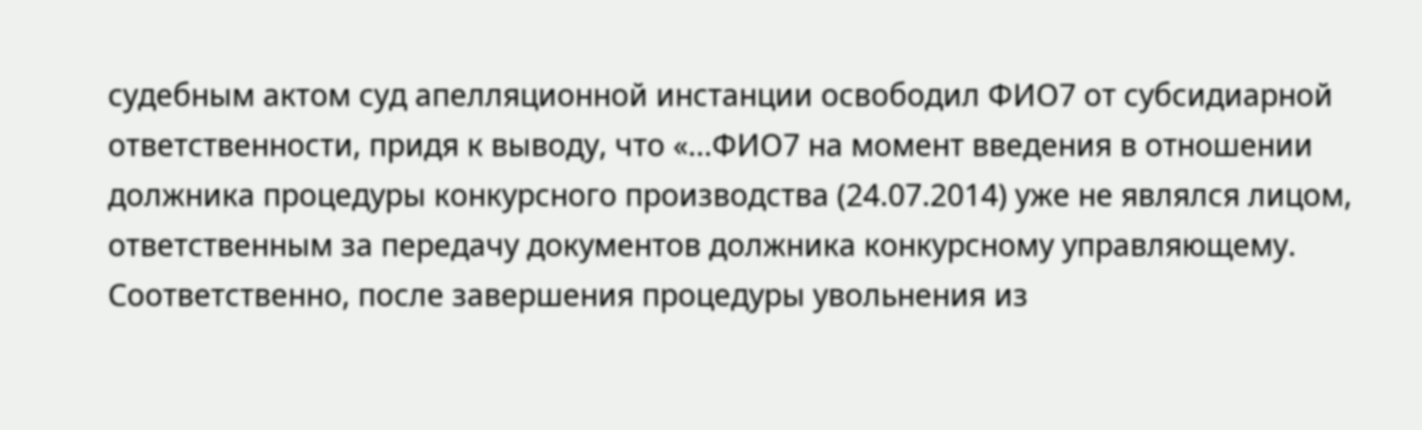судебным актом суд апелляционной инстанции освободил ФИО7 от субсидиарной ответственности, придя к выводу, что «...ФИО7 на момент введения в отношении должника процедуры конкурсного производства (24.07.2014) уже не являлся лицом, ответственным за передачу документов должника конкурсному управляющему. Соответственно, после завершения процедуры увольнения из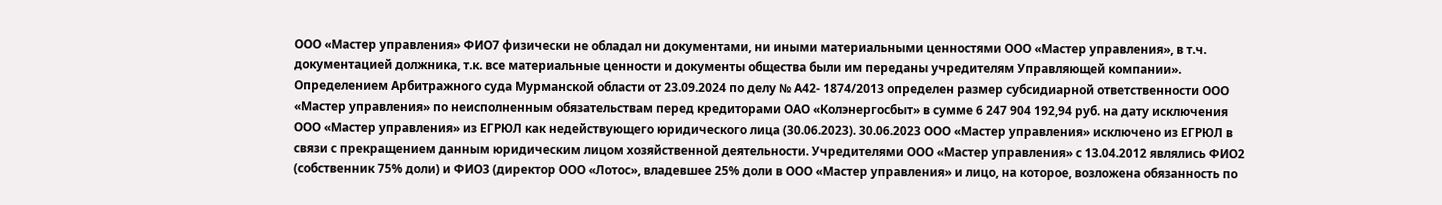ООО «Мастер управления» ФИО7 физически не обладал ни документами, ни иными материальными ценностями ООО «Мастер управления», в т.ч. документацией должника, т.к. все материальные ценности и документы общества были им переданы учредителям Управляющей компании». Определением Арбитражного суда Мурманской области от 23.09.2024 по делу № А42- 1874/2013 определен размер субсидиарной ответственности ООО «Мастер управления» по неисполненным обязательствам перед кредиторами ОАО «Колэнергосбыт» в сумме 6 247 904 192,94 руб. на дату исключения ООО «Мастер управления» из ЕГРЮЛ как недействующего юридического лица (30.06.2023). 30.06.2023 ООО «Мастер управления» исключено из ЕГРЮЛ в связи с прекращением данным юридическим лицом хозяйственной деятельности. Учредителями ООО «Мастер управления» с 13.04.2012 являлись ФИО2 (собственник 75% доли) и ФИО3 (директор ООО «Лотос», владевшее 25% доли в ООО «Мастер управления» и лицо, на которое, возложена обязанность по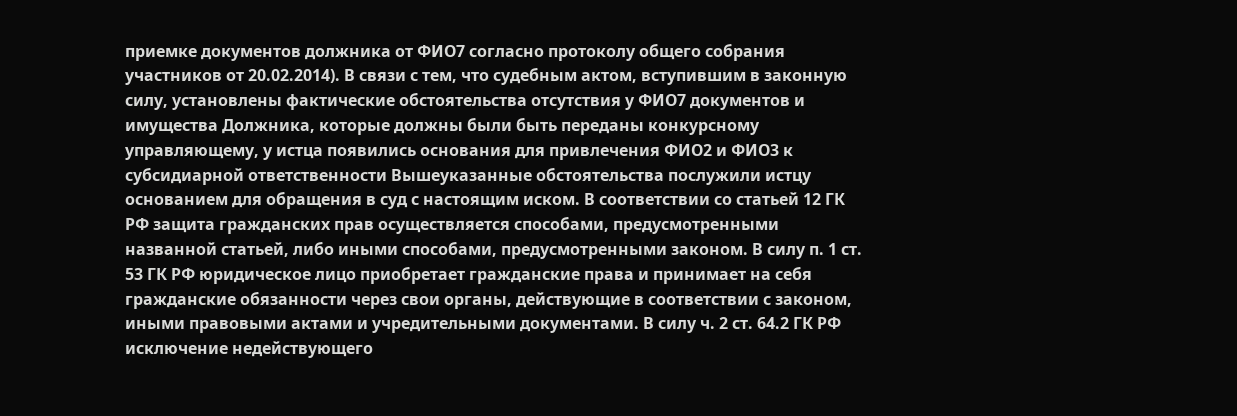приемке документов должника от ФИО7 согласно протоколу общего собрания участников от 20.02.2014). В связи с тем, что судебным актом, вступившим в законную силу, установлены фактические обстоятельства отсутствия у ФИО7 документов и имущества Должника, которые должны были быть переданы конкурсному управляющему, у истца появились основания для привлечения ФИО2 и ФИО3 к субсидиарной ответственности Вышеуказанные обстоятельства послужили истцу основанием для обращения в суд с настоящим иском. В соответствии со статьей 12 ГК РФ защита гражданских прав осуществляется способами, предусмотренными названной статьей, либо иными способами, предусмотренными законом. В силу п. 1 ст. 53 ГК РФ юридическое лицо приобретает гражданские права и принимает на себя гражданские обязанности через свои органы, действующие в соответствии с законом, иными правовыми актами и учредительными документами. В силу ч. 2 ст. 64.2 ГК РФ исключение недействующего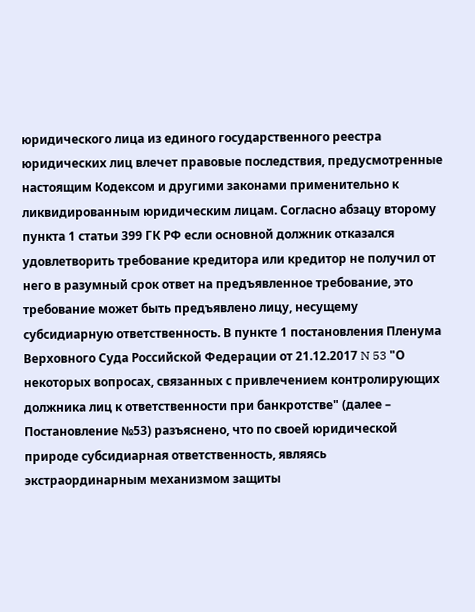юридического лица из единого государственного реестра юридических лиц влечет правовые последствия, предусмотренные настоящим Кодексом и другими законами применительно к ликвидированным юридическим лицам. Согласно абзацу второму пункта 1 статьи 399 ГК РФ если основной должник отказался удовлетворить требование кредитора или кредитор не получил от него в разумный срок ответ на предъявленное требование, это требование может быть предъявлено лицу, несущему субсидиарную ответственность. В пункте 1 постановления Пленума Верховного Суда Российской Федерации от 21.12.2017 N 53 "О некоторых вопросах, связанных с привлечением контролирующих должника лиц к ответственности при банкротстве" (далее – Постановление №53) разъяснено, что по своей юридической природе субсидиарная ответственность, являясь экстраординарным механизмом защиты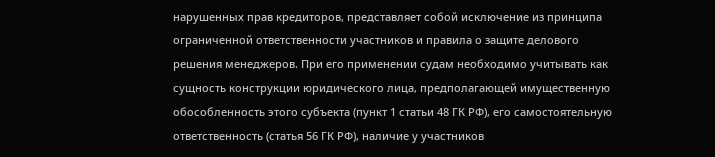нарушенных прав кредиторов, представляет собой исключение из принципа ограниченной ответственности участников и правила о защите делового решения менеджеров. При его применении судам необходимо учитывать как сущность конструкции юридического лица, предполагающей имущественную обособленность этого субъекта (пункт 1 статьи 48 ГК РФ), его самостоятельную ответственность (статья 56 ГК РФ), наличие у участников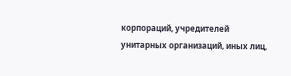корпораций, учредителей унитарных организаций, иных лиц,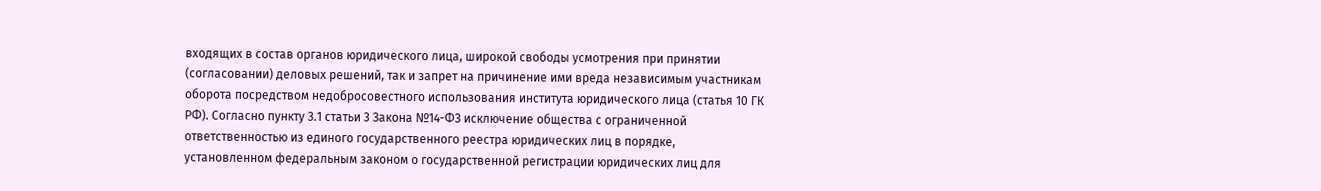входящих в состав органов юридического лица, широкой свободы усмотрения при принятии (согласовании) деловых решений, так и запрет на причинение ими вреда независимым участникам оборота посредством недобросовестного использования института юридического лица (статья 10 ГК РФ). Согласно пункту 3.1 статьи 3 Закона №14-ФЗ исключение общества с ограниченной ответственностью из единого государственного реестра юридических лиц в порядке, установленном федеральным законом о государственной регистрации юридических лиц для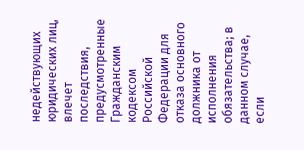недействующих юридических лиц, влечет последствия, предусмотренные Гражданским кодексом Российской Федерации для отказа основного должника от исполнения обязательства; в данном случае, если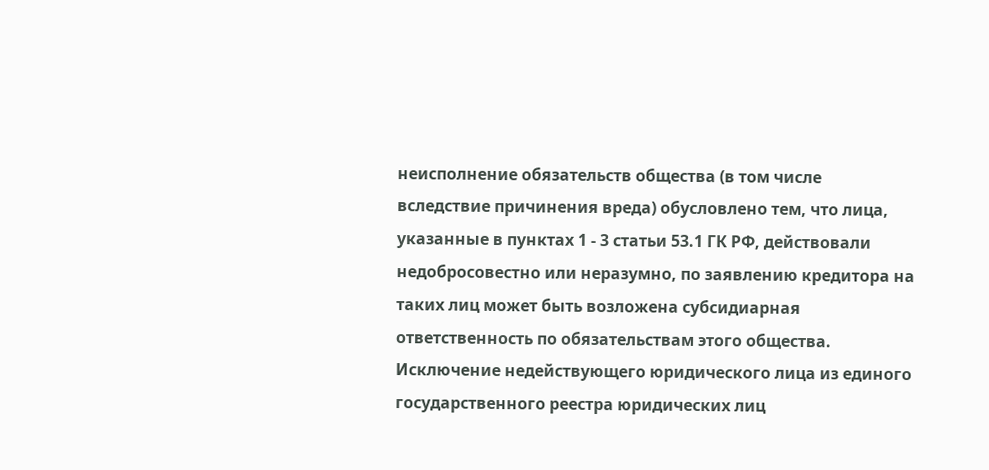неисполнение обязательств общества (в том числе вследствие причинения вреда) обусловлено тем, что лица, указанные в пунктах 1 - 3 статьи 53.1 ГК РФ, действовали недобросовестно или неразумно, по заявлению кредитора на таких лиц может быть возложена субсидиарная ответственность по обязательствам этого общества. Исключение недействующего юридического лица из единого государственного реестра юридических лиц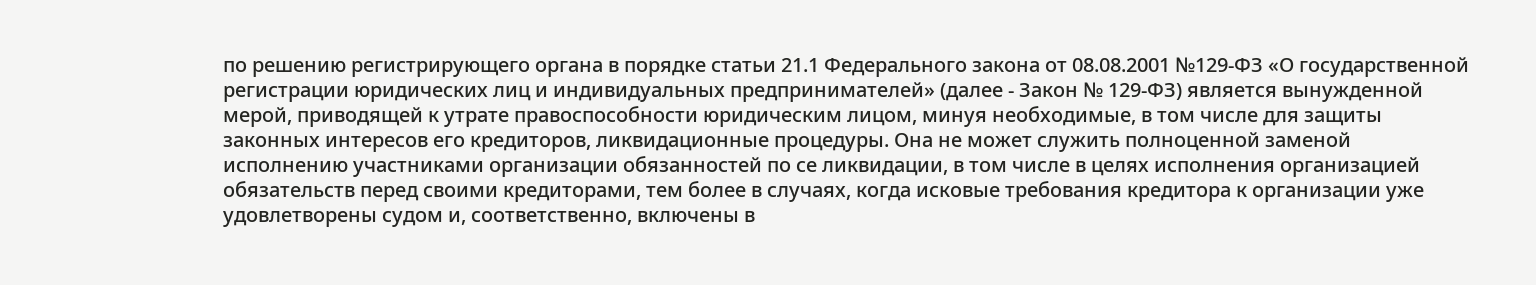по решению регистрирующего органа в порядке статьи 21.1 Федерального закона от 08.08.2001 №129-ФЗ «О государственной регистрации юридических лиц и индивидуальных предпринимателей» (далее - Закон № 129-ФЗ) является вынужденной мерой, приводящей к утрате правоспособности юридическим лицом, минуя необходимые, в том числе для защиты законных интересов его кредиторов, ликвидационные процедуры. Она не может служить полноценной заменой исполнению участниками организации обязанностей по се ликвидации, в том числе в целях исполнения организацией обязательств перед своими кредиторами, тем более в случаях, когда исковые требования кредитора к организации уже удовлетворены судом и, соответственно, включены в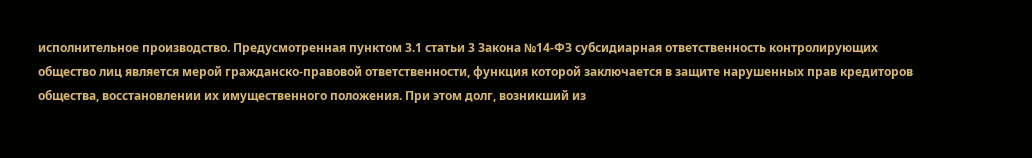исполнительное производство. Предусмотренная пунктом 3.1 статьи 3 Закона №14-ФЗ субсидиарная ответственность контролирующих общество лиц является мерой гражданско-правовой ответственности, функция которой заключается в защите нарушенных прав кредиторов общества, восстановлении их имущественного положения. При этом долг, возникший из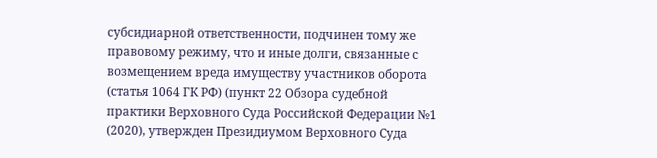субсидиарной ответственности, подчинен тому же правовому режиму, что и иные долги, связанные с возмещением вреда имуществу участников оборота (статья 1064 ГК РФ) (пункт 22 Обзора судебной практики Верховного Суда Российской Федерации №1 (2020), утвержден Президиумом Верховного Суда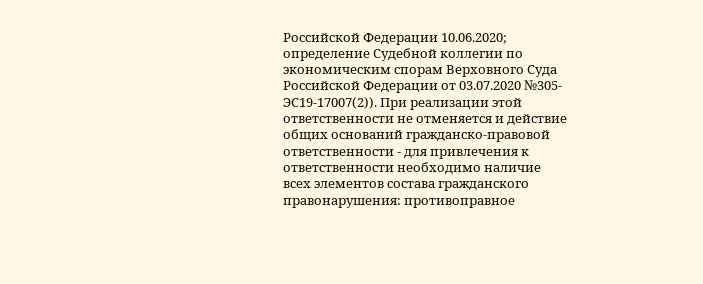Российской Федерации 10.06.2020; определение Судебной коллегии по экономическим спорам Верховного Суда Российской Федерации от 03.07.2020 №305-ЭС19-17007(2)). При реализации этой ответственности не отменяется и действие общих оснований гражданско-правовой ответственности - для привлечения к ответственности необходимо наличие всех элементов состава гражданского правонарушения: противоправное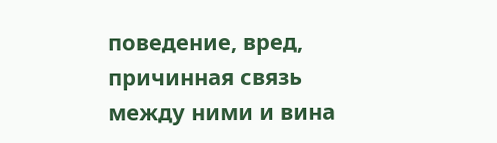поведение, вред, причинная связь между ними и вина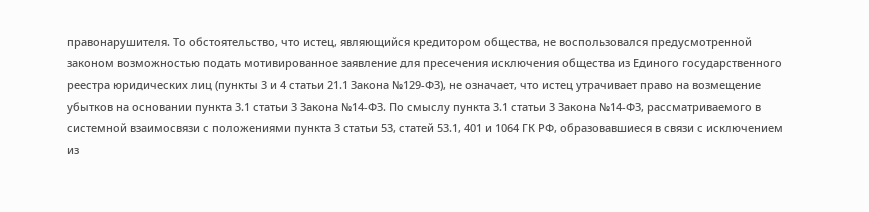правонарушителя. То обстоятельство, что истец, являющийся кредитором общества, не воспользовался предусмотренной законом возможностью подать мотивированное заявление для пресечения исключения общества из Единого государственного реестра юридических лиц (пункты 3 и 4 статьи 21.1 Закона №129-ФЗ), не означает, что истец утрачивает право на возмещение убытков на основании пункта 3.1 статьи 3 Закона №14-ФЗ. По смыслу пункта 3.1 статьи 3 Закона №14-ФЗ, рассматриваемого в системной взаимосвязи с положениями пункта 3 статьи 53, статей 53.1, 401 и 1064 ГК РФ, образовавшиеся в связи с исключением из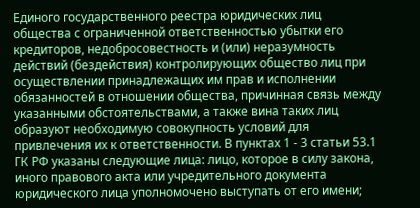Единого государственного реестра юридических лиц общества с ограниченной ответственностью убытки его кредиторов, недобросовестность и (или) неразумность действий (бездействия) контролирующих общество лиц при осуществлении принадлежащих им прав и исполнении обязанностей в отношении общества, причинная связь между указанными обстоятельствами, а также вина таких лиц образуют необходимую совокупность условий для привлечения их к ответственности. В пунктах 1 - 3 статьи 53.1 ГК РФ указаны следующие лица: лицо, которое в силу закона, иного правового акта или учредительного документа юридического лица уполномочено выступать от его имени;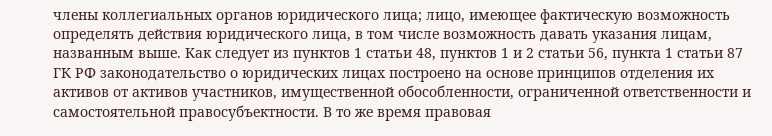члены коллегиальных органов юридического лица; лицо, имеющее фактическую возможность определять действия юридического лица, в том числе возможность давать указания лицам, названным выше. Как следует из пунктов 1 статьи 48, пунктов 1 и 2 статьи 56, пункта 1 статьи 87 ГК РФ законодательство о юридических лицах построено на основе принципов отделения их активов от активов участников, имущественной обособленности, ограниченной ответственности и самостоятельной правосубъектности. В то же время правовая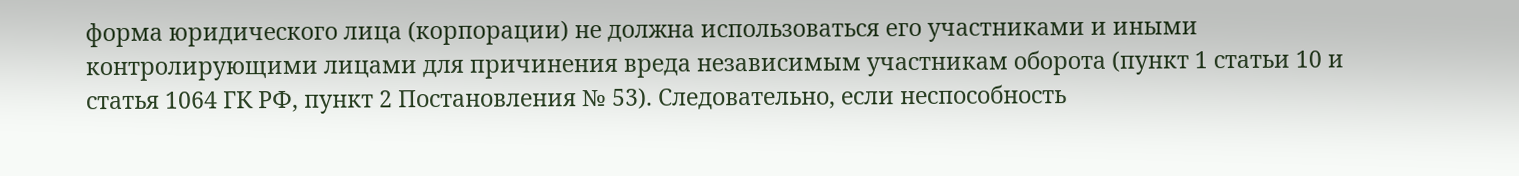форма юридического лица (корпорации) не должна использоваться его участниками и иными контролирующими лицами для причинения вреда независимым участникам оборота (пункт 1 статьи 10 и статья 1064 ГК РФ, пункт 2 Постановления № 53). Следовательно, если неспособность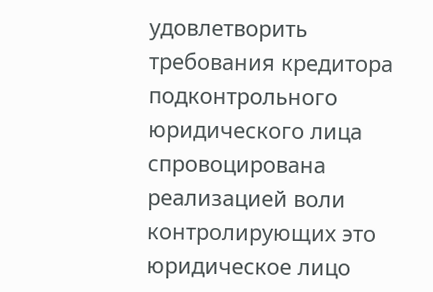удовлетворить требования кредитора подконтрольного юридического лица спровоцирована реализацией воли контролирующих это юридическое лицо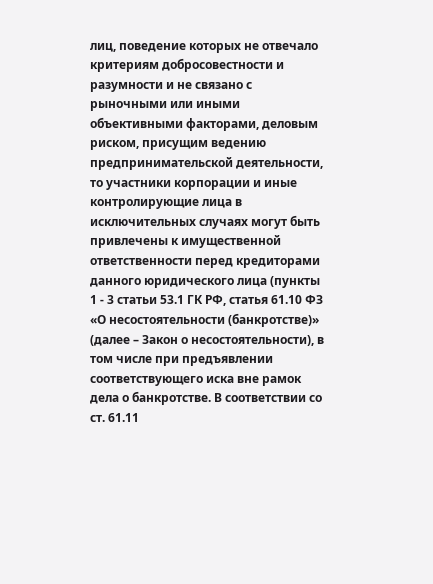лиц, поведение которых не отвечало критериям добросовестности и разумности и не связано с рыночными или иными объективными факторами, деловым риском, присущим ведению предпринимательской деятельности, то участники корпорации и иные контролирующие лица в исключительных случаях могут быть привлечены к имущественной ответственности перед кредиторами данного юридического лица (пункты 1 - 3 статьи 53.1 ГК РФ, статья 61.10 ФЗ «О несостоятельности (банкротстве)» (далее – Закон о несостоятельности), в том числе при предъявлении соответствующего иска вне рамок дела о банкротстве. В соответствии со ст. 61.11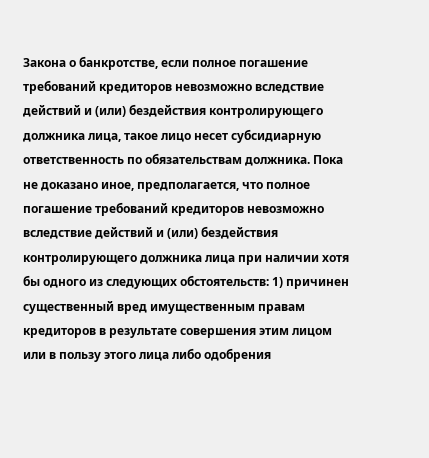Закона о банкротстве, если полное погашение требований кредиторов невозможно вследствие действий и (или) бездействия контролирующего должника лица, такое лицо несет субсидиарную ответственность по обязательствам должника. Пока не доказано иное, предполагается, что полное погашение требований кредиторов невозможно вследствие действий и (или) бездействия контролирующего должника лица при наличии хотя бы одного из следующих обстоятельств: 1) причинен существенный вред имущественным правам кредиторов в результате совершения этим лицом или в пользу этого лица либо одобрения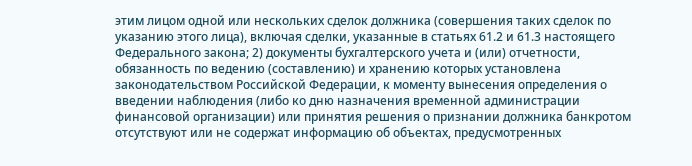этим лицом одной или нескольких сделок должника (совершения таких сделок по указанию этого лица), включая сделки, указанные в статьях 61.2 и 61.3 настоящего Федерального закона; 2) документы бухгалтерского учета и (или) отчетности, обязанность по ведению (составлению) и хранению которых установлена законодательством Российской Федерации, к моменту вынесения определения о введении наблюдения (либо ко дню назначения временной администрации финансовой организации) или принятия решения о признании должника банкротом отсутствуют или не содержат информацию об объектах, предусмотренных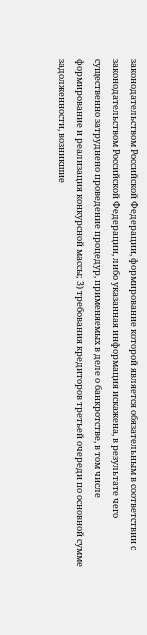законодательством Российской Федерации, формирование которой является обязательным в соответствии с законодательством Российской Федерации, либо указанная информация искажена, в результате чего существенно затруднено проведение процедур, применяемых в деле о банкротстве, в том числе формирование и реализация конкурсной массы; 3) требования кредиторов третьей очереди по основной сумме задолженности, возникшие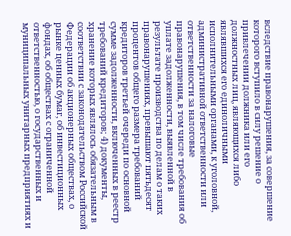вследствие правонарушения, за совершение которого вступило в силу решение о привлечении должника или его должностных лиц, являющихся либо являвшихся его единоличными исполнительными органами, к уголовной, административной ответственности или ответственности за налоговые правонарушения, в том числе требования об уплате задолженности, выявленной в результате производства по делам о таких правонарушениях, превышают пятьдесят процентов общего размера требований кредиторов третьей очереди по основной сумме задолженности, включенных в реестр требований кредиторов; 4) документы, хранение которых являлось обязательным в соответствии с законодательством Российской Федерации об акционерных обществах, о рынке ценных бумаг, об инвестиционных фондах, об обществах с ограниченной ответственностью, о государственных и муниципальных унитарных предприятиях и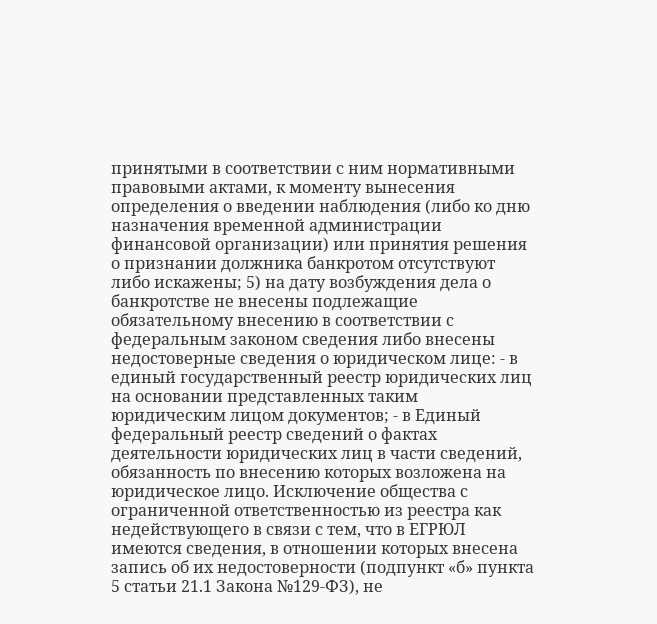принятыми в соответствии с ним нормативными правовыми актами, к моменту вынесения определения о введении наблюдения (либо ко дню назначения временной администрации финансовой организации) или принятия решения о признании должника банкротом отсутствуют либо искажены; 5) на дату возбуждения дела о банкротстве не внесены подлежащие обязательному внесению в соответствии с федеральным законом сведения либо внесены недостоверные сведения о юридическом лице: - в единый государственный реестр юридических лиц на основании представленных таким юридическим лицом документов; - в Единый федеральный реестр сведений о фактах деятельности юридических лиц в части сведений, обязанность по внесению которых возложена на юридическое лицо. Исключение общества с ограниченной ответственностью из реестра как недействующего в связи с тем, что в ЕГРЮЛ имеются сведения, в отношении которых внесена запись об их недостоверности (подпункт «б» пункта 5 статьи 21.1 Закона №129-ФЗ), не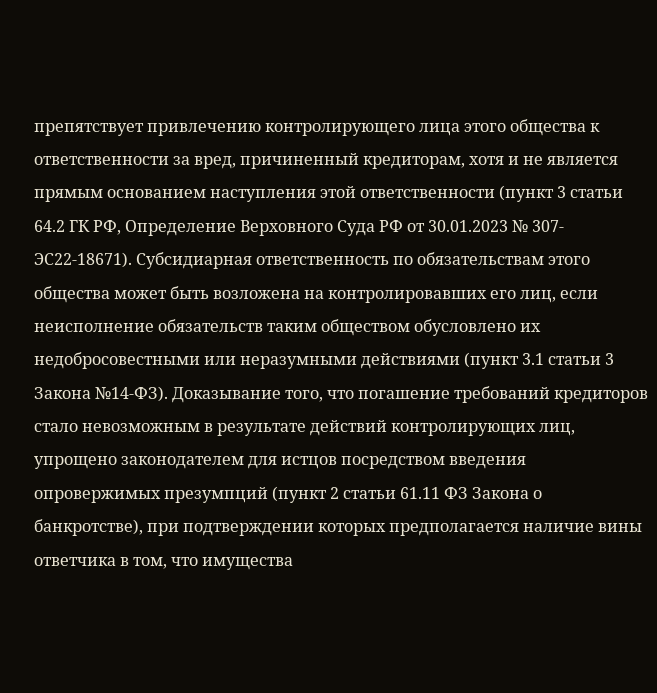препятствует привлечению контролирующего лица этого общества к ответственности за вред, причиненный кредиторам, хотя и не является прямым основанием наступления этой ответственности (пункт 3 статьи 64.2 ГК РФ, Определение Верховного Суда РФ от 30.01.2023 № 307-ЭС22-18671). Субсидиарная ответственность по обязательствам этого общества может быть возложена на контролировавших его лиц, если неисполнение обязательств таким обществом обусловлено их недобросовестными или неразумными действиями (пункт 3.1 статьи 3 Закона №14-ФЗ). Доказывание того, что погашение требований кредиторов стало невозможным в результате действий контролирующих лиц, упрощено законодателем для истцов посредством введения опровержимых презумпций (пункт 2 статьи 61.11 ФЗ Закона о банкротстве), при подтверждении которых предполагается наличие вины ответчика в том, что имущества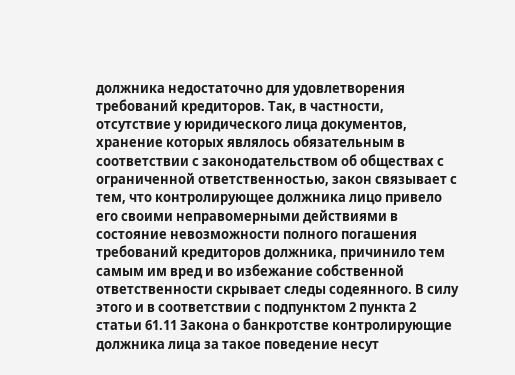должника недостаточно для удовлетворения требований кредиторов. Так, в частности, отсутствие у юридического лица документов, хранение которых являлось обязательным в соответствии с законодательством об обществах с ограниченной ответственностью, закон связывает с тем, что контролирующее должника лицо привело его своими неправомерными действиями в состояние невозможности полного погашения требований кредиторов должника, причинило тем самым им вред и во избежание собственной ответственности скрывает следы содеянного. В силу этого и в соответствии с подпунктом 2 пункта 2 статьи 61.11 Закона о банкротстве контролирующие должника лица за такое поведение несут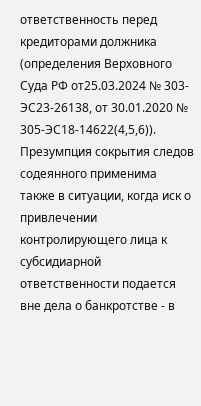ответственность перед кредиторами должника (определения Верховного Суда РФ от25.03.2024 № 303-ЭС23-26138, от 30.01.2020 № 305-ЭС18-14622(4,5,6)). Презумпция сокрытия следов содеянного применима также в ситуации, когда иск о привлечении контролирующего лица к субсидиарной ответственности подается вне дела о банкротстве - в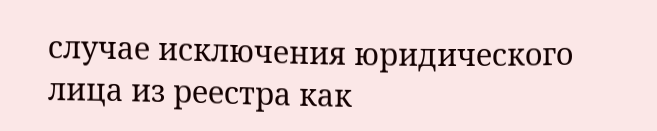случае исключения юридического лица из реестра как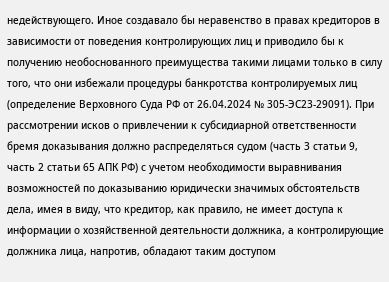недействующего. Иное создавало бы неравенство в правах кредиторов в зависимости от поведения контролирующих лиц и приводило бы к получению необоснованного преимущества такими лицами только в силу того, что они избежали процедуры банкротства контролируемых лиц (определение Верховного Суда РФ от 26.04.2024 № 305-ЭС23-29091). При рассмотрении исков о привлечении к субсидиарной ответственности бремя доказывания должно распределяться судом (часть 3 статьи 9, часть 2 статьи 65 АПК РФ) с учетом необходимости выравнивания возможностей по доказыванию юридически значимых обстоятельств дела, имея в виду, что кредитор, как правило, не имеет доступа к информации о хозяйственной деятельности должника, а контролирующие должника лица, напротив, обладают таким доступом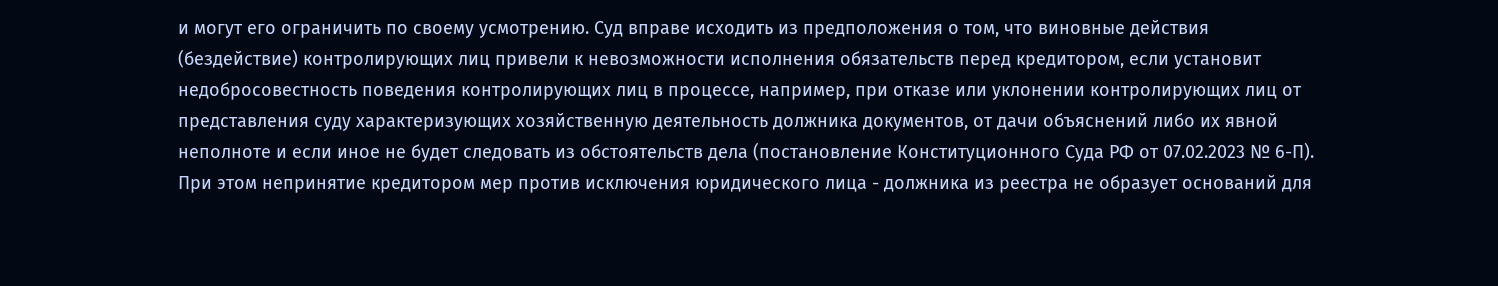и могут его ограничить по своему усмотрению. Суд вправе исходить из предположения о том, что виновные действия (бездействие) контролирующих лиц привели к невозможности исполнения обязательств перед кредитором, если установит недобросовестность поведения контролирующих лиц в процессе, например, при отказе или уклонении контролирующих лиц от представления суду характеризующих хозяйственную деятельность должника документов, от дачи объяснений либо их явной неполноте и если иное не будет следовать из обстоятельств дела (постановление Конституционного Суда РФ от 07.02.2023 № 6-П). При этом непринятие кредитором мер против исключения юридического лица - должника из реестра не образует оснований для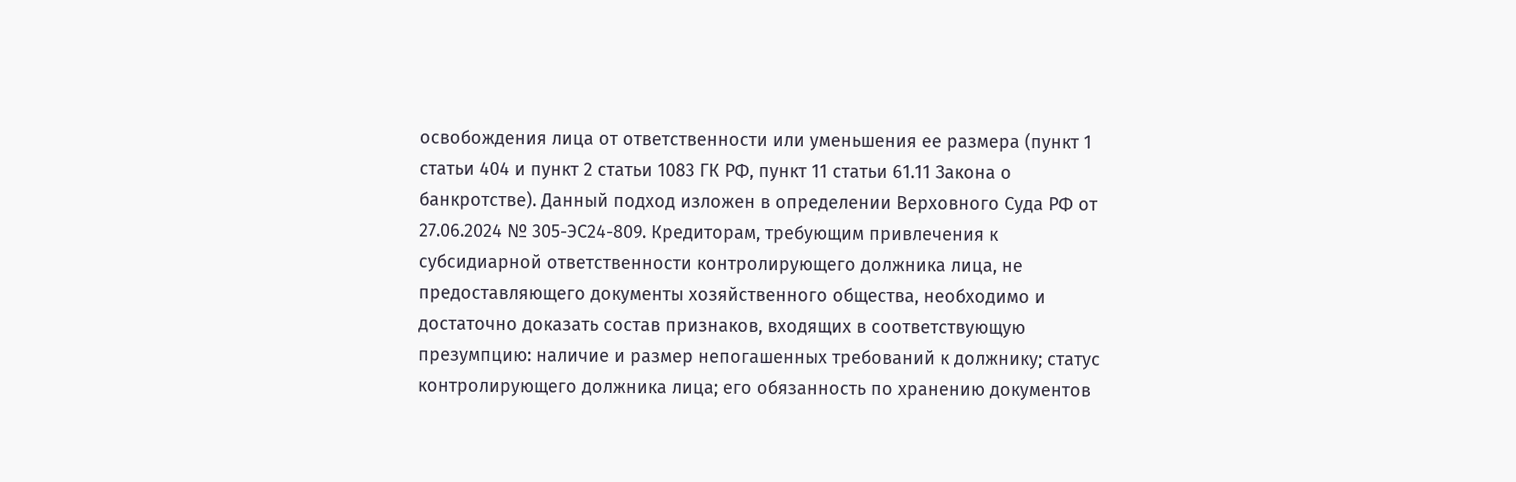освобождения лица от ответственности или уменьшения ее размера (пункт 1 статьи 404 и пункт 2 статьи 1083 ГК РФ, пункт 11 статьи 61.11 Закона о банкротстве). Данный подход изложен в определении Верховного Суда РФ от 27.06.2024 № 305-ЭС24-809. Кредиторам, требующим привлечения к субсидиарной ответственности контролирующего должника лица, не предоставляющего документы хозяйственного общества, необходимо и достаточно доказать состав признаков, входящих в соответствующую презумпцию: наличие и размер непогашенных требований к должнику; статус контролирующего должника лица; его обязанность по хранению документов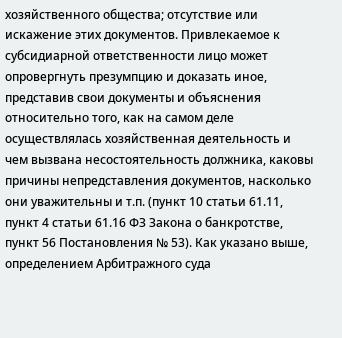хозяйственного общества; отсутствие или искажение этих документов. Привлекаемое к субсидиарной ответственности лицо может опровергнуть презумпцию и доказать иное, представив свои документы и объяснения относительно того, как на самом деле осуществлялась хозяйственная деятельность и чем вызвана несостоятельность должника, каковы причины непредставления документов, насколько они уважительны и т.п. (пункт 10 статьи 61.11, пункт 4 статьи 61.16 ФЗ Закона о банкротстве, пункт 56 Постановления № 53). Как указано выше, определением Арбитражного суда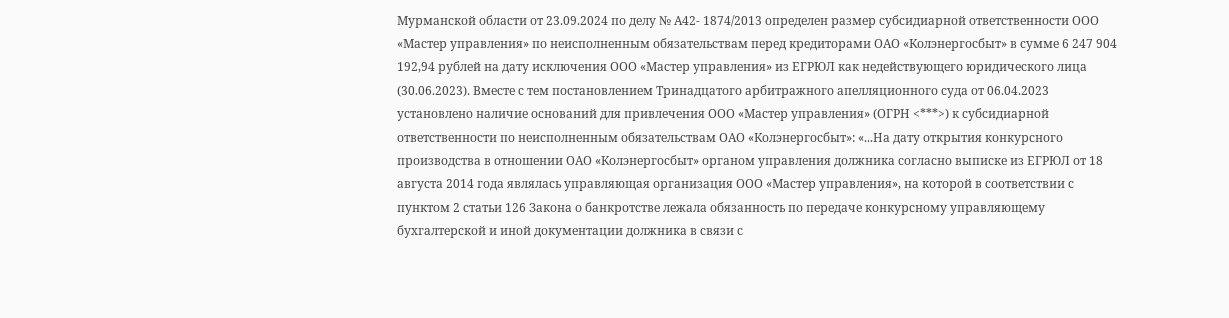Мурманской области от 23.09.2024 по делу № А42- 1874/2013 определен размер субсидиарной ответственности ООО «Мастер управления» по неисполненным обязательствам перед кредиторами ОАО «Колэнергосбыт» в сумме 6 247 904 192,94 рублей на дату исключения ООО «Мастер управления» из ЕГРЮЛ как недействующего юридического лица (30.06.2023). Вместе с тем постановлением Тринадцатого арбитражного апелляционного суда от 06.04.2023 установлено наличие оснований для привлечения ООО «Мастер управления» (ОГРН <***>) к субсидиарной ответственности по неисполненным обязательствам ОАО «Колэнергосбыт»: «...На дату открытия конкурсного производства в отношении ОАО «Колэнергосбыт» органом управления должника согласно выписке из ЕГРЮЛ от 18 августа 2014 года являлась управляющая организация ООО «Мастер управления», на которой в соответствии с пунктом 2 статьи 126 Закона о банкротстве лежала обязанность по передаче конкурсному управляющему бухгалтерской и иной документации должника в связи с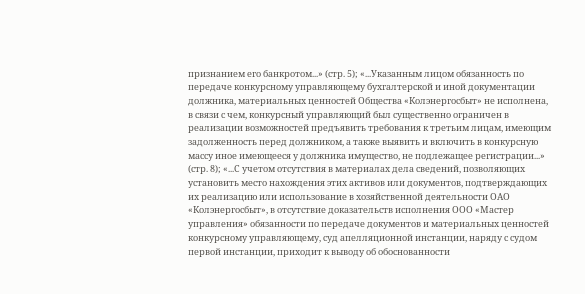признанием его банкротом...» (стр. 5); «...Указанным лицом обязанность по передаче конкурсному управляющему бухгалтерской и иной документации должника, материальных ценностей Общества «Колэнергосбыт» не исполнена, в связи с чем, конкурсный управляющий был существенно ограничен в реализации возможностей предъявить требования к третьим лицам, имеющим задолженность перед должником, а также выявить и включить в конкурсную массу иное имеющееся у должника имущество, не подлежащее регистрации...» (стр. 8); «...С учетом отсутствия в материалах дела сведений, позволяющих установить место нахождения этих активов или документов, подтверждающих их реализацию или использование в хозяйственной деятельности ОАО «Колэнергосбыт», в отсутствие доказательств исполнения ООО «Мастер управления» обязанности по передаче документов и материальных ценностей конкурсному управляющему, суд апелляционной инстанции, наряду с судом первой инстанции, приходит к выводу об обоснованности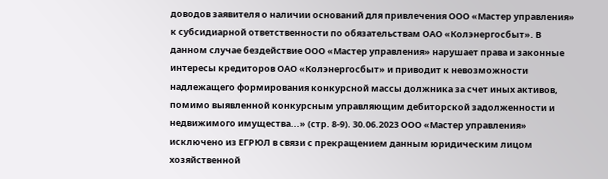доводов заявителя о наличии оснований для привлечения ООО «Мастер управления» к субсидиарной ответственности по обязательствам ОАО «Колэнергосбыт». В данном случае бездействие ООО «Мастер управления» нарушает права и законные интересы кредиторов ОАО «Колэнергосбыт» и приводит к невозможности надлежащего формирования конкурсной массы должника за счет иных активов, помимо выявленной конкурсным управляющим дебиторской задолженности и недвижимого имущества...» (стр. 8-9). 30.06.2023 ООО «Мастер управления» исключено из ЕГРЮЛ в связи с прекращением данным юридическим лицом хозяйственной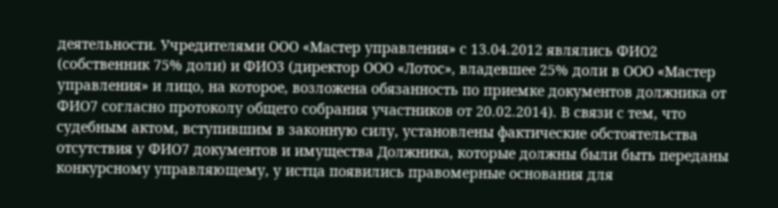деятельности. Учредителями ООО «Мастер управления» с 13.04.2012 являлись ФИО2 (собственник 75% доли) и ФИО3 (директор ООО «Лотос», владевшее 25% доли в ООО «Мастер управления» и лицо, на которое, возложена обязанность по приемке документов должника от ФИО7 согласно протоколу общего собрания участников от 20.02.2014). В связи с тем, что судебным актом, вступившим в законную силу, установлены фактические обстоятельства отсутствия у ФИО7 документов и имущества Должника, которые должны были быть переданы конкурсному управляющему, у истца появились правомерные основания для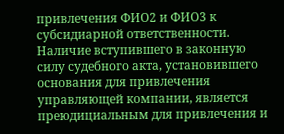привлечения ФИО2 и ФИО3 к субсидиарной ответственности. Наличие вступившего в законную силу судебного акта, установившего основания для привлечения управляющей компании, является преюдициальным для привлечения и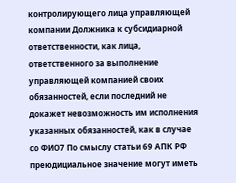контролирующего лица управляющей компании Должника к субсидиарной ответственности, как лица, ответственного за выполнение управляющей компанией своих обязанностей, если последний не докажет невозможность им исполнения указанных обязанностей, как в случае со ФИО7 По смыслу статьи 69 АПК РФ преюдициальное значение могут иметь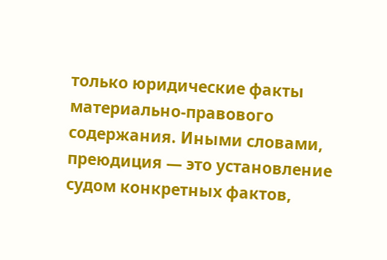только юридические факты материально-правового содержания. Иными словами, преюдиция — это установление судом конкретных фактов,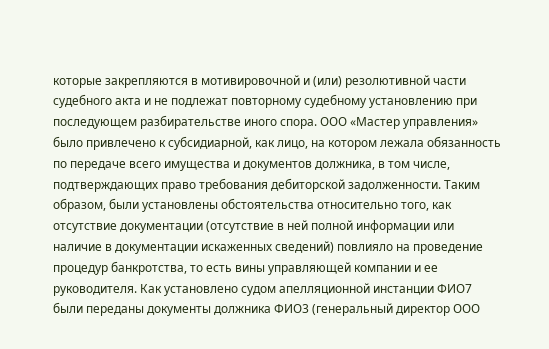которые закрепляются в мотивировочной и (или) резолютивной части судебного акта и не подлежат повторному судебному установлению при последующем разбирательстве иного спора. ООО «Мастер управления» было привлечено к субсидиарной, как лицо, на котором лежала обязанность по передаче всего имущества и документов должника, в том числе, подтверждающих право требования дебиторской задолженности. Таким образом, были установлены обстоятельства относительно того, как отсутствие документации (отсутствие в ней полной информации или наличие в документации искаженных сведений) повлияло на проведение процедур банкротства, то есть вины управляющей компании и ее руководителя. Как установлено судом апелляционной инстанции ФИО7 были переданы документы должника ФИО3 (генеральный директор ООО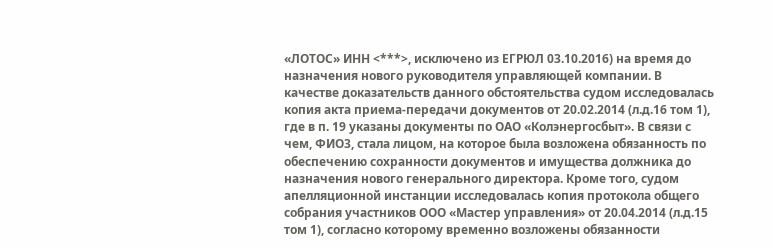«ЛОТОС» ИНН <***>, исключено из ЕГРЮЛ 03.10.2016) на время до назначения нового руководителя управляющей компании. В качестве доказательств данного обстоятельства судом исследовалась копия акта приема-передачи документов от 20.02.2014 (л.д.16 том 1), где в п. 19 указаны документы по ОАО «Колэнергосбыт». В связи с чем, ФИО3, стала лицом, на которое была возложена обязанность по обеспечению сохранности документов и имущества должника до назначения нового генерального директора. Кроме того, судом апелляционной инстанции исследовалась копия протокола общего собрания участников ООО «Мастер управления» от 20.04.2014 (л.д.15 том 1), согласно которому временно возложены обязанности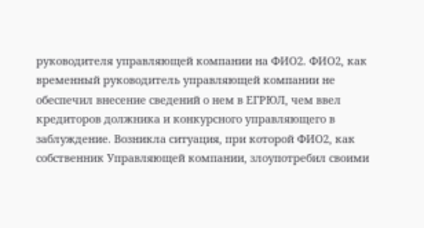руководителя управляющей компании на ФИО2. ФИО2, как временный руководитель управляющей компании не обеспечил внесение сведений о нем в ЕГРЮЛ, чем ввел кредиторов должника и конкурсного управляющего в заблуждение. Возникла ситуация, при которой ФИО2, как собственник Управляющей компании, злоупотребил своими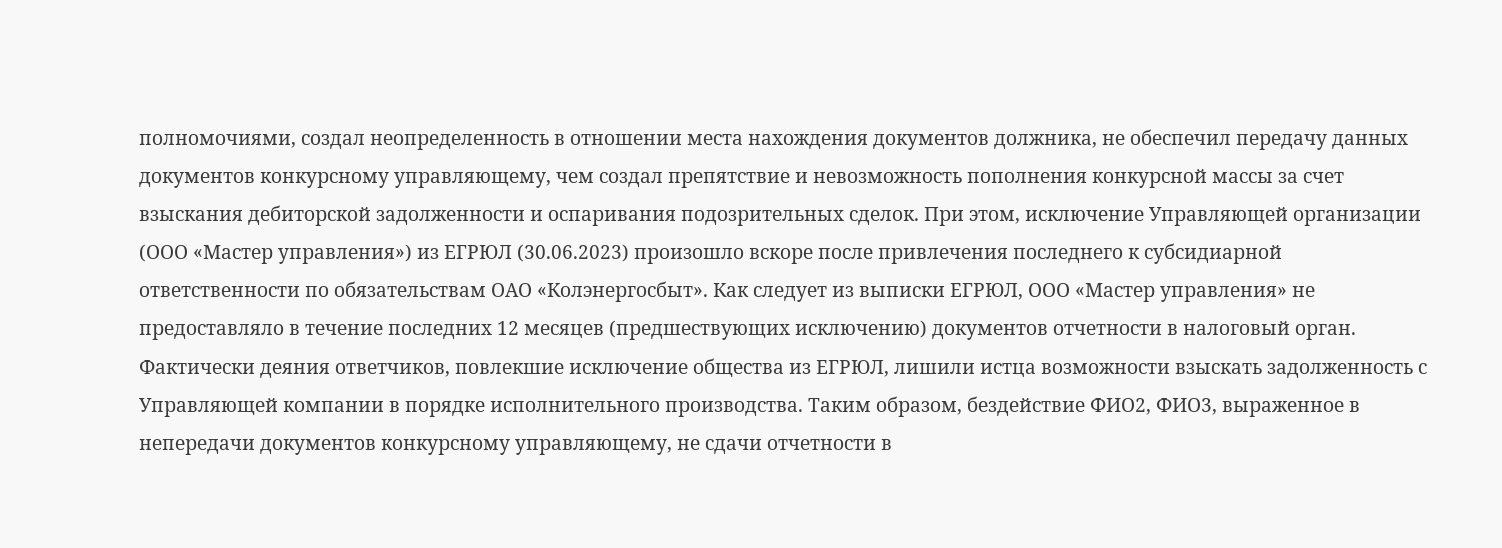полномочиями, создал неопределенность в отношении места нахождения документов должника, не обеспечил передачу данных документов конкурсному управляющему, чем создал препятствие и невозможность пополнения конкурсной массы за счет взыскания дебиторской задолженности и оспаривания подозрительных сделок. При этом, исключение Управляющей организации (ООО «Мастер управления») из ЕГРЮЛ (30.06.2023) произошло вскоре после привлечения последнего к субсидиарной ответственности по обязательствам ОАО «Колэнергосбыт». Как следует из выписки ЕГРЮЛ, ООО «Мастер управления» не предоставляло в течение последних 12 месяцев (предшествующих исключению) документов отчетности в налоговый орган. Фактически деяния ответчиков, повлекшие исключение общества из ЕГРЮЛ, лишили истца возможности взыскать задолженность с Управляющей компании в порядке исполнительного производства. Таким образом, бездействие ФИО2, ФИО3, выраженное в непередачи документов конкурсному управляющему, не сдачи отчетности в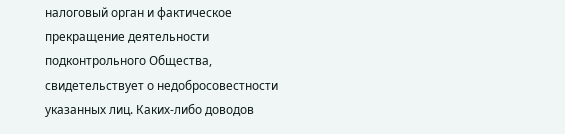налоговый орган и фактическое прекращение деятельности подконтрольного Общества, свидетельствует о недобросовестности указанных лиц. Каких-либо доводов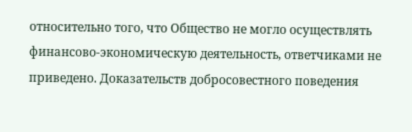относительно того, что Общество не могло осуществлять финансово-экономическую деятельность, ответчиками не приведено. Доказательств добросовестного поведения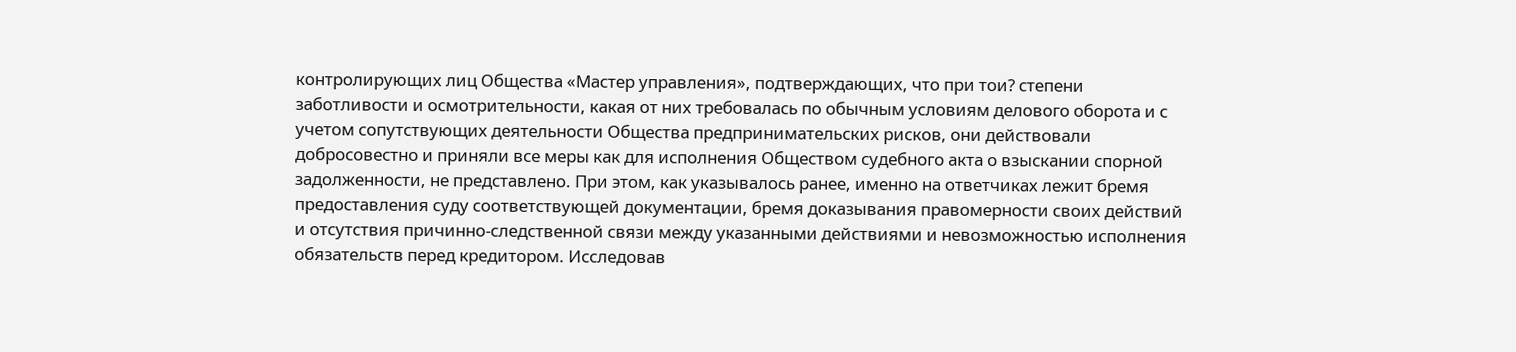контролирующих лиц Общества «Мастер управления», подтверждающих, что при тои? степени заботливости и осмотрительности, какая от них требовалась по обычным условиям делового оборота и с учетом сопутствующих деятельности Общества предпринимательских рисков, они действовали добросовестно и приняли все меры как для исполнения Обществом судебного акта о взыскании спорной задолженности, не представлено. При этом, как указывалось ранее, именно на ответчиках лежит бремя предоставления суду соответствующей документации, бремя доказывания правомерности своих действий и отсутствия причинно-следственной связи между указанными действиями и невозможностью исполнения обязательств перед кредитором. Исследовав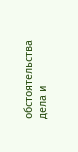обстоятельства дела и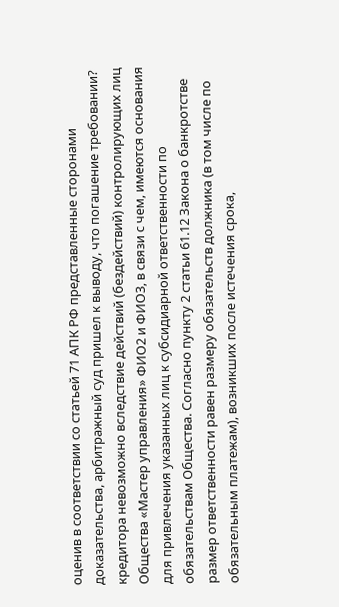оценив в соответствии со статьей 71 АПК РФ представленные сторонами доказательства, арбитражный суд пришел к выводу, что погашение требовании? кредитора невозможно вследствие действий (бездействий) контролирующих лиц Общества «Мастер управления» ФИО2 и ФИО3, в связи с чем, имеются основания для привлечения указанных лиц к субсидиарной ответственности по обязательствам Общества. Согласно пункту 2 статьи 61.12 Закона о банкротстве размер ответственности равен размеру обязательств должника (в том числе по обязательным платежам), возникших после истечения срока,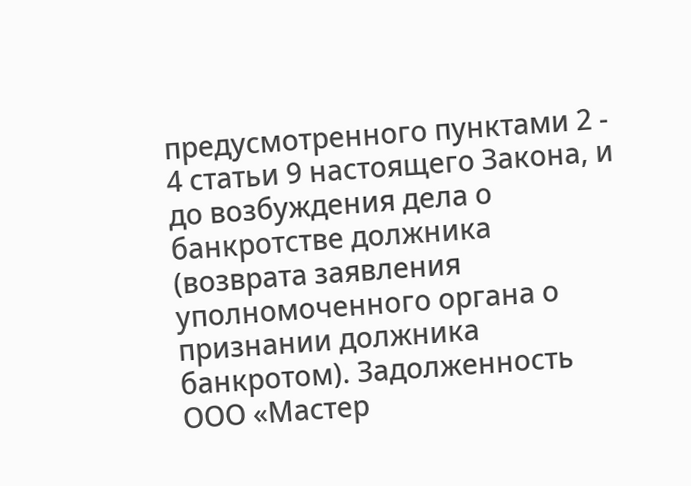предусмотренного пунктами 2 - 4 статьи 9 настоящего Закона, и до возбуждения дела о банкротстве должника (возврата заявления уполномоченного органа о признании должника банкротом). Задолженность ООО «Мастер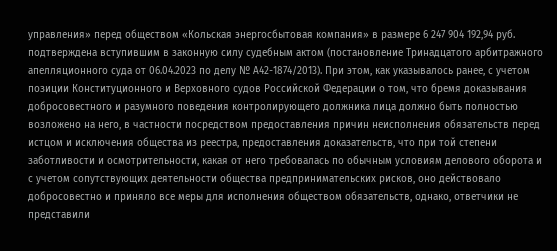управления» перед обществом «Кольская энергосбытовая компания» в размере 6 247 904 192,94 руб. подтверждена вступившим в законную силу судебным актом (постановление Тринадцатого арбитражного апелляционного суда от 06.04.2023 по делу № А42-1874/2013). При этом, как указывалось ранее, с учетом позиции Конституционного и Верховного судов Российской Федерации о том, что бремя доказывания добросовестного и разумного поведения контролирующего должника лица должно быть полностью возложено на него, в частности посредством предоставления причин неисполнения обязательств перед истцом и исключения общества из реестра, предоставления доказательств, что при той степени заботливости и осмотрительности, какая от него требовалась по обычным условиям делового оборота и с учетом сопутствующих деятельности общества предпринимательских рисков, оно действовало добросовестно и приняло все меры для исполнения обществом обязательств, однако, ответчики не представили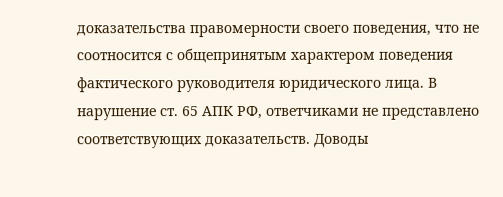доказательства правомерности своего поведения, что не соотносится с общепринятым характером поведения фактического руководителя юридического лица. В нарушение ст. 65 АПК РФ, ответчиками не представлено соответствующих доказательств. Доводы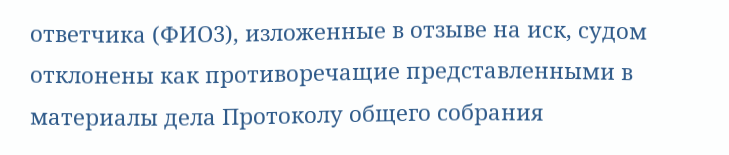ответчика (ФИО3), изложенные в отзыве на иск, судом отклонены как противоречащие представленными в материалы дела Протоколу общего собрания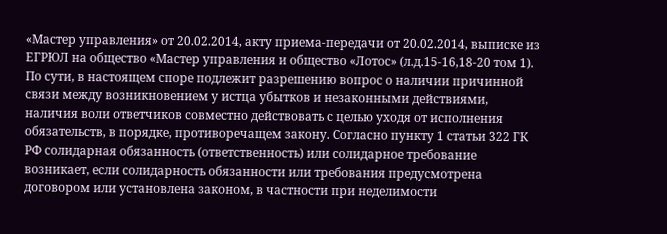«Мастер управления» от 20.02.2014, акту приема-передачи от 20.02.2014, выписке из ЕГРЮЛ на общество «Мастер управления и общество «Лотос» (л.д.15-16,18-20 том 1). По сути, в настоящем споре подлежит разрешению вопрос о наличии причинной связи между возникновением у истца убытков и незаконными действиями, наличия воли ответчиков совместно действовать с целью уходя от исполнения обязательств, в порядке, противоречащем закону. Согласно пункту 1 статьи 322 ГК РФ солидарная обязанность (ответственность) или солидарное требование возникает, если солидарность обязанности или требования предусмотрена договором или установлена законом, в частности при неделимости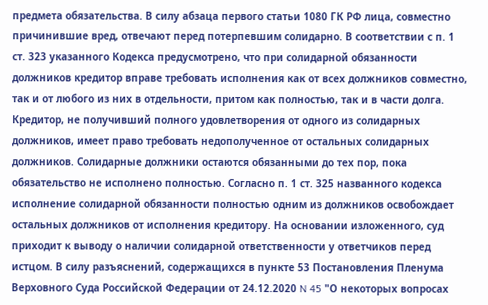предмета обязательства. В силу абзаца первого статьи 1080 ГК РФ лица, совместно причинившие вред, отвечают перед потерпевшим солидарно. В соответствии с п. 1 ст. 323 указанного Кодекса предусмотрено, что при солидарной обязанности должников кредитор вправе требовать исполнения как от всех должников совместно, так и от любого из них в отдельности, притом как полностью, так и в части долга. Кредитор, не получивший полного удовлетворения от одного из солидарных должников, имеет право требовать недополученное от остальных солидарных должников. Солидарные должники остаются обязанными до тех пор, пока обязательство не исполнено полностью. Согласно п. 1 ст. 325 названного кодекса исполнение солидарной обязанности полностью одним из должников освобождает остальных должников от исполнения кредитору. На основании изложенного, суд приходит к выводу о наличии солидарной ответственности у ответчиков перед истцом. В силу разъяснений, содержащихся в пункте 53 Постановления Пленума Верховного Суда Российской Федерации от 24.12.2020 N 45 "О некоторых вопросах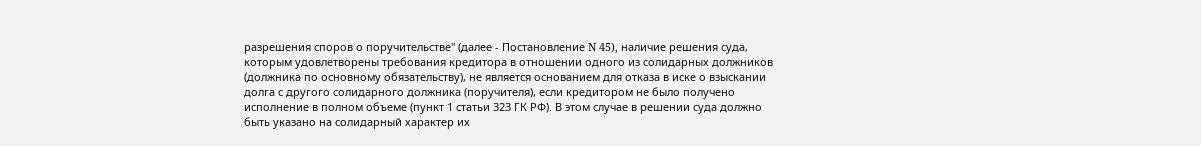разрешения споров о поручительстве" (далее - Постановление N 45), наличие решения суда, которым удовлетворены требования кредитора в отношении одного из солидарных должников (должника по основному обязательству), не является основанием для отказа в иске о взыскании долга с другого солидарного должника (поручителя), если кредитором не было получено исполнение в полном объеме (пункт 1 статьи 323 ГК РФ). В этом случае в решении суда должно быть указано на солидарный характер их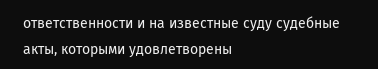ответственности и на известные суду судебные акты, которыми удовлетворены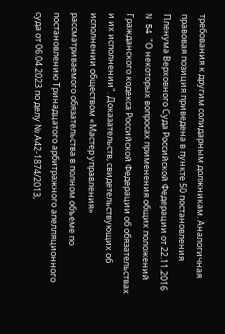требования к другим солидарным должникам. Аналогичная правовая позиция приведена в пункте 50 постановления Пленума Верховного Суда Российской Федерации от 22.11.2016 N 54 "О некоторых вопросах применения общих положений Гражданского кодекса Российской Федерации об обязательствах и их исполнении". Доказательств, свидетельствующих об исполнении обществом «Мастер управления» рассматриваемого обязательства в полном объеме по постановлению Тринадцатого арбитражного апелляционного суда от 06.04.2023 по делу № А42-1874/2013,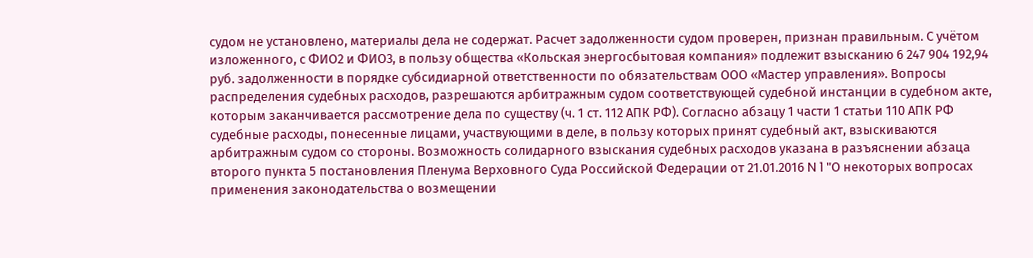судом не установлено, материалы дела не содержат. Расчет задолженности судом проверен, признан правильным. С учётом изложенного, с ФИО2 и ФИО3, в пользу общества «Кольская энергосбытовая компания» подлежит взысканию 6 247 904 192,94 руб. задолженности в порядке субсидиарной ответственности по обязательствам ООО «Мастер управления». Вопросы распределения судебных расходов, разрешаются арбитражным судом соответствующей судебной инстанции в судебном акте, которым заканчивается рассмотрение дела по существу (ч. 1 ст. 112 АПК РФ). Согласно абзацу 1 части 1 статьи 110 АПК РФ судебные расходы, понесенные лицами, участвующими в деле, в пользу которых принят судебный акт, взыскиваются арбитражным судом со стороны. Возможность солидарного взыскания судебных расходов указана в разъяснении абзаца второго пункта 5 постановления Пленума Верховного Суда Российской Федерации от 21.01.2016 N 1 "О некоторых вопросах применения законодательства о возмещении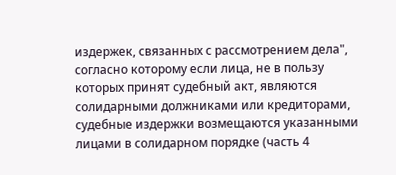издержек, связанных с рассмотрением дела", согласно которому если лица, не в пользу которых принят судебный акт, являются солидарными должниками или кредиторами, судебные издержки возмещаются указанными лицами в солидарном порядке (часть 4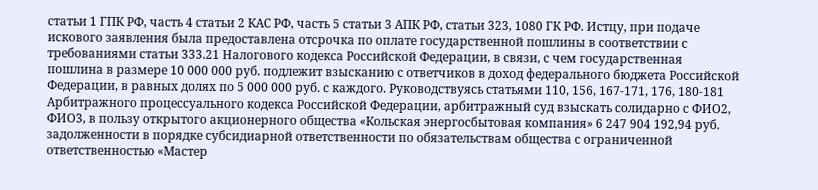статьи 1 ГПК РФ, часть 4 статьи 2 КАС РФ, часть 5 статьи 3 АПК РФ, статьи 323, 1080 ГК РФ. Истцу, при подаче искового заявления была предоставлена отсрочка по оплате государственной пошлины в соответствии с требованиями статьи 333.21 Налогового кодекса Российской Федерации, в связи, с чем государственная пошлина в размере 10 000 000 руб. подлежит взысканию с ответчиков в доход федерального бюджета Российской Федерации, в равных долях по 5 000 000 руб. с каждого. Руководствуясь статьями 110, 156, 167-171, 176, 180-181 Арбитражного процессуального кодекса Российской Федерации, арбитражный суд взыскать солидарно с ФИО2, ФИО3, в пользу открытого акционерного общества «Кольская энергосбытовая компания» 6 247 904 192,94 руб. задолженности в порядке субсидиарной ответственности по обязательствам общества с ограниченной ответственностью «Мастер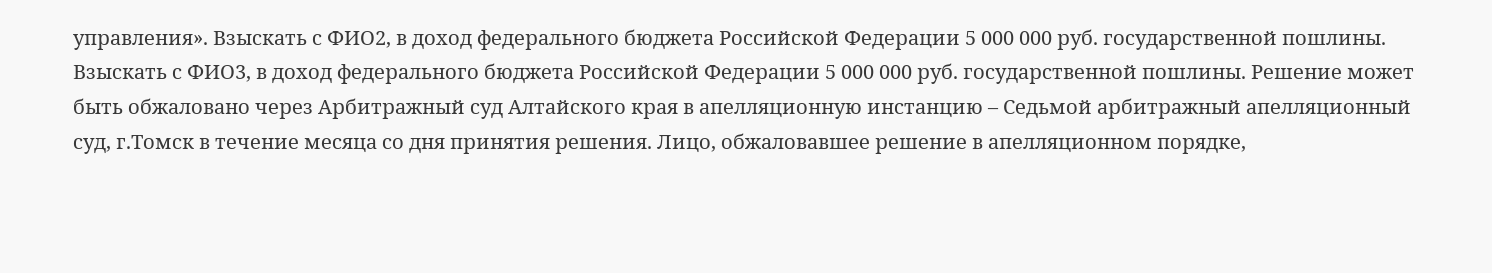управления». Взыскать с ФИО2, в доход федерального бюджета Российской Федерации 5 000 000 руб. государственной пошлины. Взыскать с ФИО3, в доход федерального бюджета Российской Федерации 5 000 000 руб. государственной пошлины. Решение может быть обжаловано через Арбитражный суд Алтайского края в апелляционную инстанцию – Седьмой арбитражный апелляционный суд, г.Томск в течение месяца со дня принятия решения. Лицо, обжаловавшее решение в апелляционном порядке,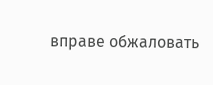вправе обжаловать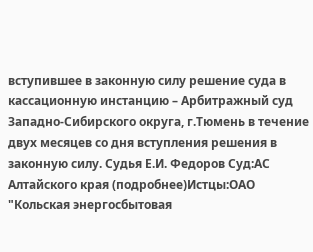вступившее в законную силу решение суда в кассационную инстанцию – Арбитражный суд Западно-Сибирского округа, г.Тюмень в течение двух месяцев со дня вступления решения в законную силу. Судья Е.И. Федоров Суд:АС Алтайского края (подробнее)Истцы:ОАО "Кольская энергосбытовая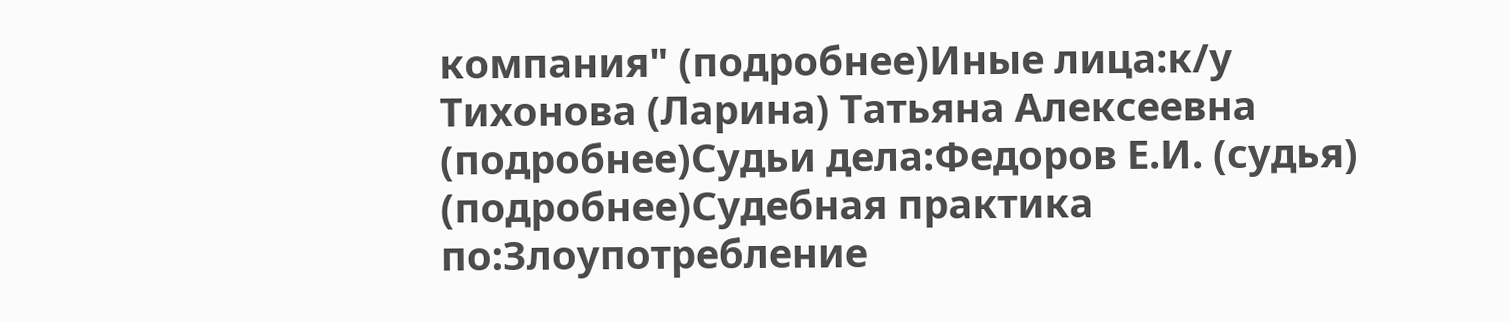компания" (подробнее)Иные лица:к/у Тихонова (Ларина) Татьяна Алексеевна (подробнее)Судьи дела:Федоров Е.И. (судья) (подробнее)Судебная практика по:Злоупотребление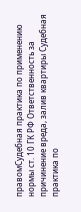правомСудебная практика по применению нормы ст. 10 ГК РФ Ответственность за причинение вреда, залив квартиры Судебная практика по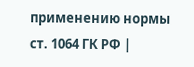применению нормы ст. 1064 ГК РФ |